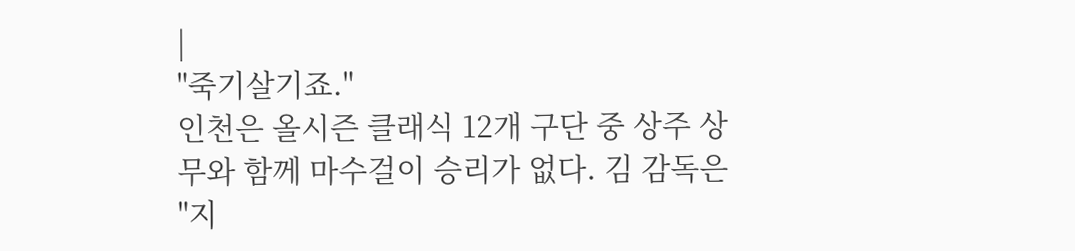|
"죽기살기죠."
인천은 올시즌 클래식 12개 구단 중 상주 상무와 함께 마수걸이 승리가 없다. 김 감독은 "지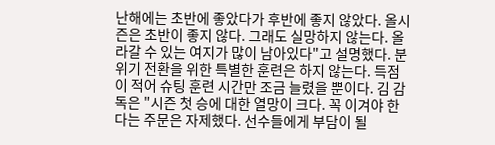난해에는 초반에 좋았다가 후반에 좋지 않았다. 올시즌은 초반이 좋지 않다. 그래도 실망하지 않는다. 올라갈 수 있는 여지가 많이 남아있다"고 설명했다. 분위기 전환을 위한 특별한 훈련은 하지 않는다. 득점이 적어 슈팅 훈련 시간만 조금 늘렸을 뿐이다. 김 감독은 "시즌 첫 승에 대한 열망이 크다. 꼭 이겨야 한다는 주문은 자제했다. 선수들에게 부담이 될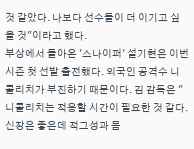것 같았다. 나보다 선수들이 더 이기고 싶을 것"이라고 했다.
부상에서 돌아온 '스나이퍼' 설기현은 이번 시즌 첫 선발 출전했다. 외국인 공격수 니콜리치가 부진하기 때문이다. 김 감독은 "니콜리치는 적응할 시간이 필요한 것 같다. 신장은 좋은데 적그성과 몸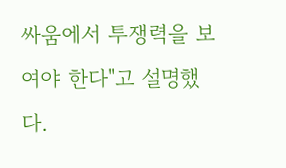싸움에서 투쟁력을 보여야 한다"고 설명했다.